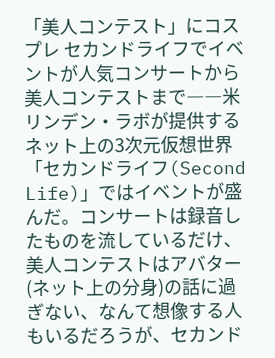「美人コンテスト」にコスプレ セカンドライフでイベントが人気コンサートから美人コンテストまで――米リンデン・ラボが提供するネット上の3次元仮想世界「セカンドライフ(Second Life)」ではイベントが盛んだ。コンサートは録音したものを流しているだけ、美人コンテストはアバター(ネット上の分身)の話に過ぎない、なんて想像する人もいるだろうが、セカンド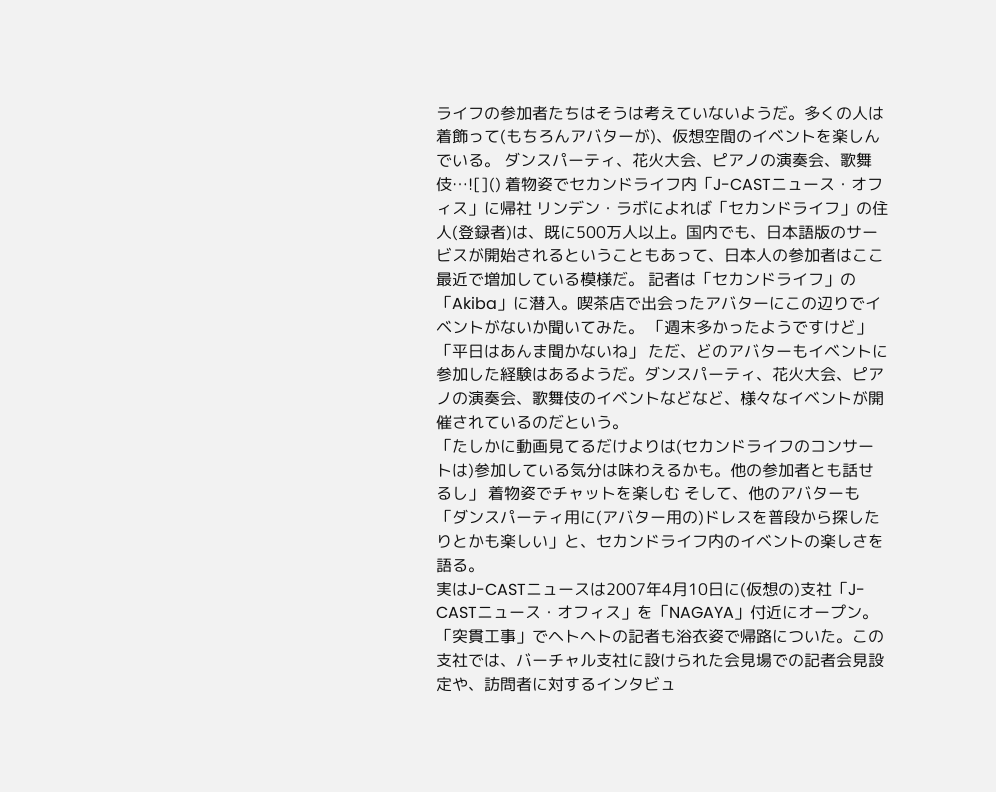ライフの参加者たちはそうは考えていないようだ。多くの人は着飾って(もちろんアバターが)、仮想空間のイベントを楽しんでいる。 ダンスパーティ、花火大会、ピアノの演奏会、歌舞伎…![]() 着物姿でセカンドライフ内「J-CASTニュース・オフィス」に帰社 リンデン・ラボによれば「セカンドライフ」の住人(登録者)は、既に500万人以上。国内でも、日本語版のサービスが開始されるということもあって、日本人の参加者はここ最近で増加している模様だ。 記者は「セカンドライフ」の「Akiba」に潜入。喫茶店で出会ったアバターにこの辺りでイベントがないか聞いてみた。 「週末多かったようですけど」「平日はあんま聞かないね」 ただ、どのアバターもイベントに参加した経験はあるようだ。ダンスパーティ、花火大会、ピアノの演奏会、歌舞伎のイベントなどなど、様々なイベントが開催されているのだという。
「たしかに動画見てるだけよりは(セカンドライフのコンサートは)参加している気分は味わえるかも。他の参加者とも話せるし」 着物姿でチャットを楽しむ そして、他のアバターも「ダンスパーティ用に(アバター用の)ドレスを普段から探したりとかも楽しい」と、セカンドライフ内のイベントの楽しさを語る。
実はJ-CASTニュースは2007年4月10日に(仮想の)支社「J-CASTニュース・オフィス」を「NAGAYA」付近にオープン。「突貫工事」でヘトヘトの記者も浴衣姿で帰路についた。この支社では、バーチャル支社に設けられた会見場での記者会見設定や、訪問者に対するインタビュ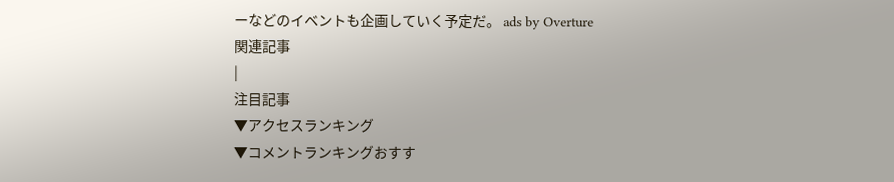ーなどのイベントも企画していく予定だ。 ads by Overture
関連記事
|
注目記事
▼アクセスランキング
▼コメントランキングおすす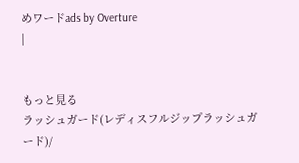めワードads by Overture
|


もっと見る
ラッシュガード(レディスフルジップラッシュガード)/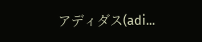アディダス(adi...